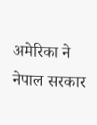अमेरिका ने नेपाल सरकार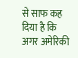से साफ कह दिया है कि अगर अमेरिकी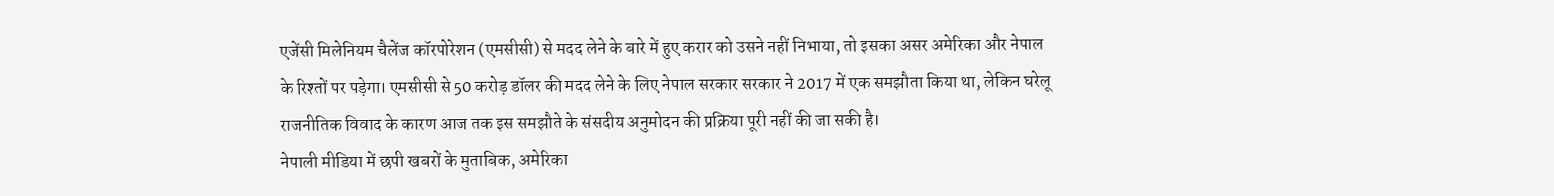एजेंसी मिलेनियम चैलेंज कॉरपोरेशन (एमसीसी) से मदद लेने के बारे में हुए करार को उसने नहीं निभाया, तो इसका असर अमेरिका और नेपाल के रिश्तों पर पड़ेगा। एमसीसी से 50 करोड़ डॉलर की मदद लेने के लिए नेपाल सरकार सरकार ने 2017 में एक समझौता किया था, लेकिन घरेलू राजनीतिक विवाद के कारण आज तक इस समझौते के संसदीय अनुमोदन की प्रक्रिया पूरी नहीं की जा सकी है।
नेपाली मीडिया में छपी खबरों के मुताबिक, अमेरिका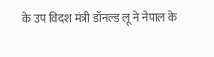के उप विदश मंत्री डॉनल्ड लू ने नेपाल के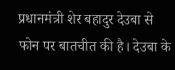प्रधानमंत्री शेर बहादुर देउबा से फोन पर बातचीत की है। देउबा के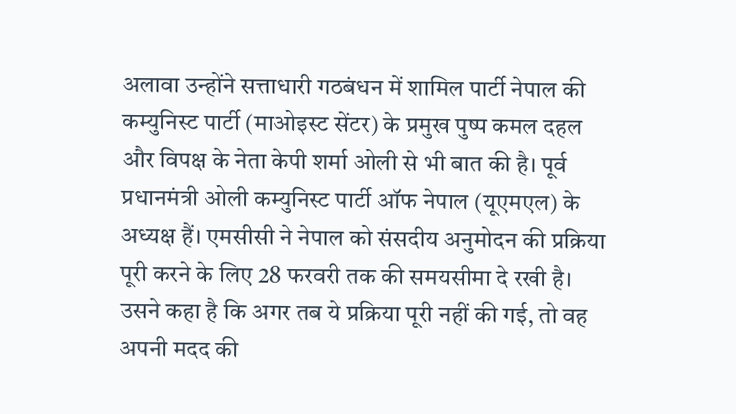अलावा उन्होंने सत्ताधारी गठबंधन में शामिल पार्टी नेपाल की कम्युनिस्ट पार्टी (माओइस्ट सेंटर) के प्रमुख पुष्प कमल दहल और विपक्ष के नेता केपी शर्मा ओली से भी बात की है। पूर्व प्रधानमंत्री ओली कम्युनिस्ट पार्टी ऑफ नेपाल (यूएमएल) के अध्यक्ष हैं। एमसीसी ने नेपाल को संसदीय अनुमोदन की प्रक्रिया पूरी करने के लिए 28 फरवरी तक की समयसीमा दे रखी है। उसने कहा है कि अगर तब ये प्रक्रिया पूरी नहीं की गई, तो वह अपनी मदद की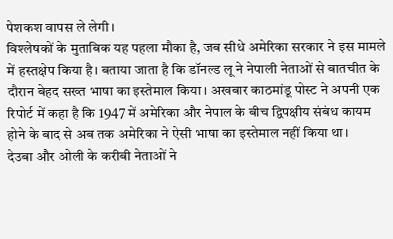पेशकश वापस ले लेगी।
विश्लेषकों के मुताबिक यह पहला मौका है, जब सीधे अमेरिका सरकार ने इस मामले में हस्तक्षेप किया है। बताया जाता है कि डॉनल्ड लू ने नेपाली नेताओं से बातचीत के दौरान बेहद सख्त भाषा का इस्तेमाल किया। अखबार काठमांडू पोस्ट ने अपनी एक रिपोर्ट में कहा है कि 1947 में अमेरिका और नेपाल के बीच द्विपक्षीय संबंध कायम होने के बाद से अब तक अमेरिका ने ऐसी भाषा का इस्तेमाल नहीं किया था।
देउबा और ओली के करीबी नेताओं ने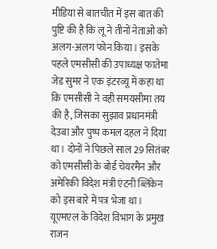मीडिया से बातचीत में इस बात की पुष्टि की है कि लू ने तीनों नेताओं को अलग-अलग फोन किया। इसके पहले एमसीसी की उपाध्यक्ष फातेमा जेड सुमर ने एक इंटरव्यू में कहा था कि एमसीसी ने वही समयसीमा तय की है, जिसका सुझाव प्रधानमंत्री देउबा और पुष्प कमल दहल ने दिया था। दोनों ने पिछले साल 29 सितंबर को एमसीसी के बोर्ड चेयरमैन और अमेरिकी विदेश मंत्री एंटनी ब्लिंकेन को इस बारे में पत्र भेजा था।
यूएमएल के विदेश विभाग के प्रमुख राजन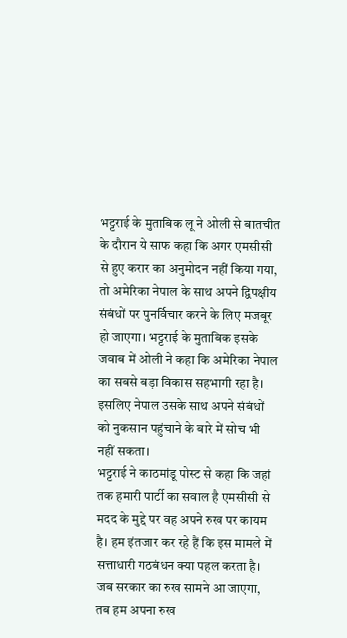भट्टराई के मुताबिक लू ने ओली से बातचीत के दौरान ये साफ कहा कि अगर एमसीसी से हुए करार का अनुमोदन नहीं किया गया, तो अमेरिका नेपाल के साथ अपने द्विपक्षीय संबंधों पर पुनर्विचार करने के लिए मजबूर हो जाएगा। भट्टराई के मुताबिक इसके जवाब में ओली ने कहा कि अमेरिका नेपाल का सबसे बड़ा विकास सहभागी रहा है। इसलिए नेपाल उसके साथ अपने संबंधों को नुकसान पहुंचाने के बारे में सोच भी नहीं सकता।
भट्टराई ने काठमांडू पोस्ट से कहा कि जहां तक हमारी पार्टी का सवाल है एमसीसी से मदद के मुद्दे पर वह अपने रुख पर कायम है। हम इंतजार कर रहे हैं कि इस मामले में सत्ताधारी गठबंधन क्या पहल करता है। जब सरकार का रुख सामने आ जाएगा, तब हम अपना रुख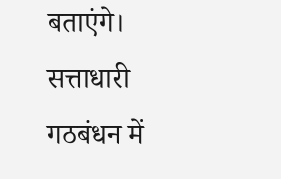बताएंगे। सत्ताधारी गठबंधन में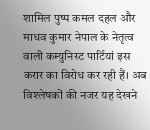शामिल पुष्प कमल दहल और माधव कुमार नेपाल के नेतृत्व वाली कम्युनिस्ट पार्टियां इस करार का विरोध कर रही हैं। अब विश्लेषकों की नजर यह देखने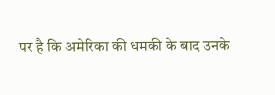पर है कि अमेरिका की धमकी के बाद उनके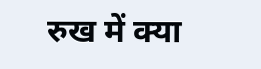रुख में क्या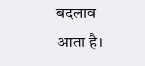बदलाव आता है।